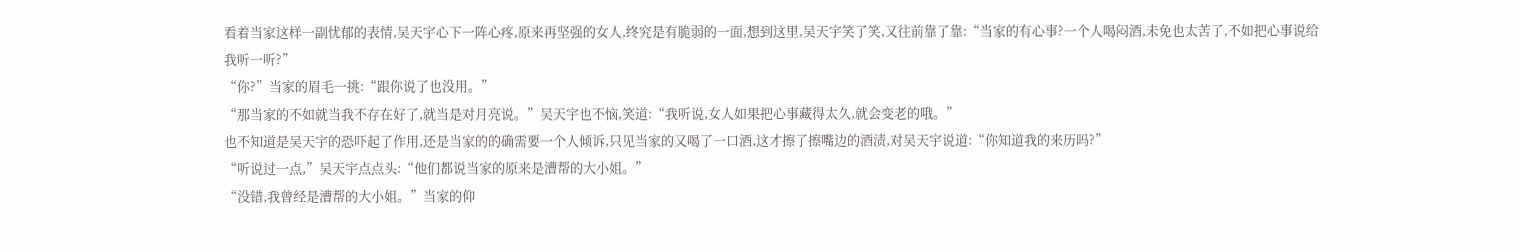看着当家这样一副忧郁的表情,吴天宇心下一阵心疼,原来再坚强的女人,终究是有脆弱的一面,想到这里,吴天宇笑了笑,又往前靠了靠:“当家的有心事?一个人喝闷酒,未免也太苦了,不如把心事说给我听一听?”
“你?”当家的眉毛一挑:“跟你说了也没用。”
“那当家的不如就当我不存在好了,就当是对月亮说。”吴天宇也不恼,笑道:“我听说,女人如果把心事藏得太久,就会变老的哦。”
也不知道是吴天宇的恐吓起了作用,还是当家的的确需要一个人倾诉,只见当家的又喝了一口酒,这才擦了擦嘴边的酒渍,对吴天宇说道:“你知道我的来历吗?”
“听说过一点,”吴天宇点点头:“他们都说当家的原来是漕帮的大小姐。”
“没错,我曾经是漕帮的大小姐。”当家的仰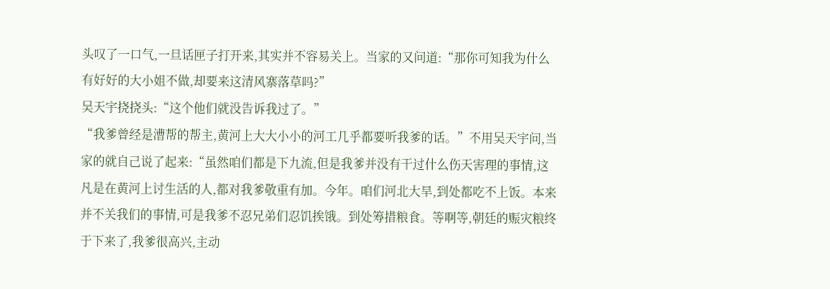头叹了一口气,一旦话匣子打开来,其实并不容易关上。当家的又问道:“那你可知我为什么有好好的大小姐不做,却要来这清风寨落草吗?”
吴天宇挠挠头:“这个他们就没告诉我过了。”
“我爹曾经是漕帮的帮主,黄河上大大小小的河工几乎都要听我爹的话。”不用吴天宇问,当家的就自己说了起来:“虽然咱们都是下九流,但是我爹并没有干过什么伤天害理的事情,这凡是在黄河上讨生活的人,都对我爹敬重有加。今年。咱们河北大旱,到处都吃不上饭。本来并不关我们的事情,可是我爹不忍兄弟们忍饥挨饿。到处筹措粮食。等啊等,朝廷的赈灾粮终于下来了,我爹很高兴,主动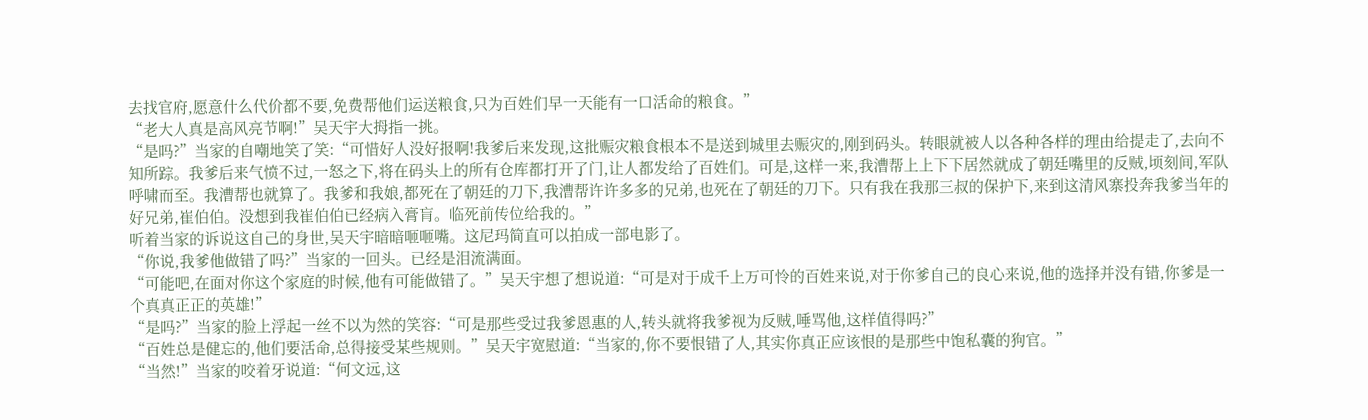去找官府,愿意什么代价都不要,免费帮他们运送粮食,只为百姓们早一天能有一口活命的粮食。”
“老大人真是高风亮节啊!”吴天宇大拇指一挑。
“是吗?”当家的自嘲地笑了笑:“可惜好人没好报啊!我爹后来发现,这批赈灾粮食根本不是送到城里去赈灾的,刚到码头。转眼就被人以各种各样的理由给提走了,去向不知所踪。我爹后来气愤不过,一怒之下,将在码头上的所有仓库都打开了门,让人都发给了百姓们。可是,这样一来,我漕帮上上下下居然就成了朝廷嘴里的反贼,顷刻间,军队呼啸而至。我漕帮也就算了。我爹和我娘,都死在了朝廷的刀下,我漕帮许许多多的兄弟,也死在了朝廷的刀下。只有我在我那三叔的保护下,来到这清风寨投奔我爹当年的好兄弟,崔伯伯。没想到我崔伯伯已经病入膏肓。临死前传位给我的。”
听着当家的诉说这自己的身世,吴天宇暗暗咂咂嘴。这尼玛简直可以拍成一部电影了。
“你说,我爹他做错了吗?”当家的一回头。已经是泪流满面。
“可能吧,在面对你这个家庭的时候,他有可能做错了。”吴天宇想了想说道:“可是对于成千上万可怜的百姓来说,对于你爹自己的良心来说,他的选择并没有错,你爹是一个真真正正的英雄!”
“是吗?”当家的脸上浮起一丝不以为然的笑容:“可是那些受过我爹恩惠的人,转头就将我爹视为反贼,唾骂他,这样值得吗?”
“百姓总是健忘的,他们要活命,总得接受某些规则。”吴天宇宽慰道:“当家的,你不要恨错了人,其实你真正应该恨的是那些中饱私囊的狗官。”
“当然!”当家的咬着牙说道:“何文远,这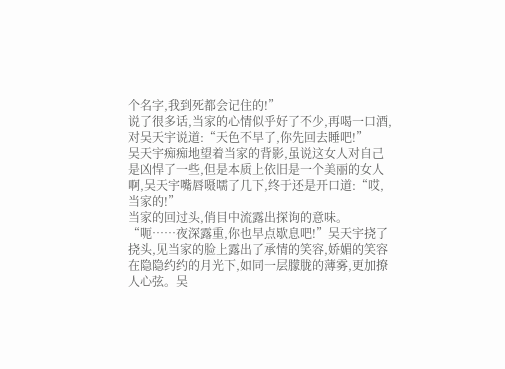个名字,我到死都会记住的!”
说了很多话,当家的心情似乎好了不少,再喝一口酒,对吴天宇说道:“天色不早了,你先回去睡吧!”
吴天宇痴痴地望着当家的背影,虽说这女人对自己是凶悍了一些,但是本质上依旧是一个美丽的女人啊,吴天宇嘴唇嗫嚅了几下,终于还是开口道:“哎,当家的!”
当家的回过头,俏目中流露出探询的意味。
“呃……夜深露重,你也早点歇息吧!”吴天宇挠了挠头,见当家的脸上露出了承情的笑容,娇媚的笑容在隐隐约约的月光下,如同一层朦胧的薄雾,更加撩人心弦。吴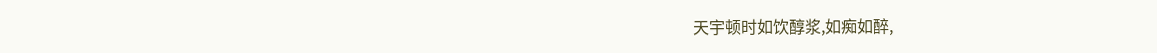天宇顿时如饮醇浆,如痴如醉,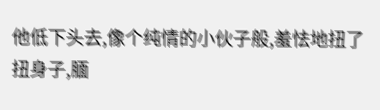他低下头去,像个纯情的小伙子般,羞怯地扭了扭身子,腼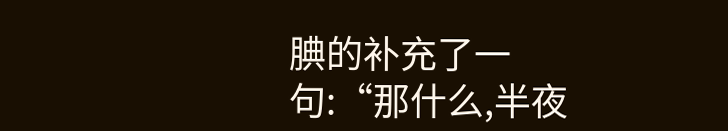腆的补充了一句:“那什么,半夜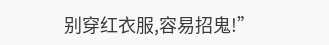别穿红衣服,容易招鬼!”